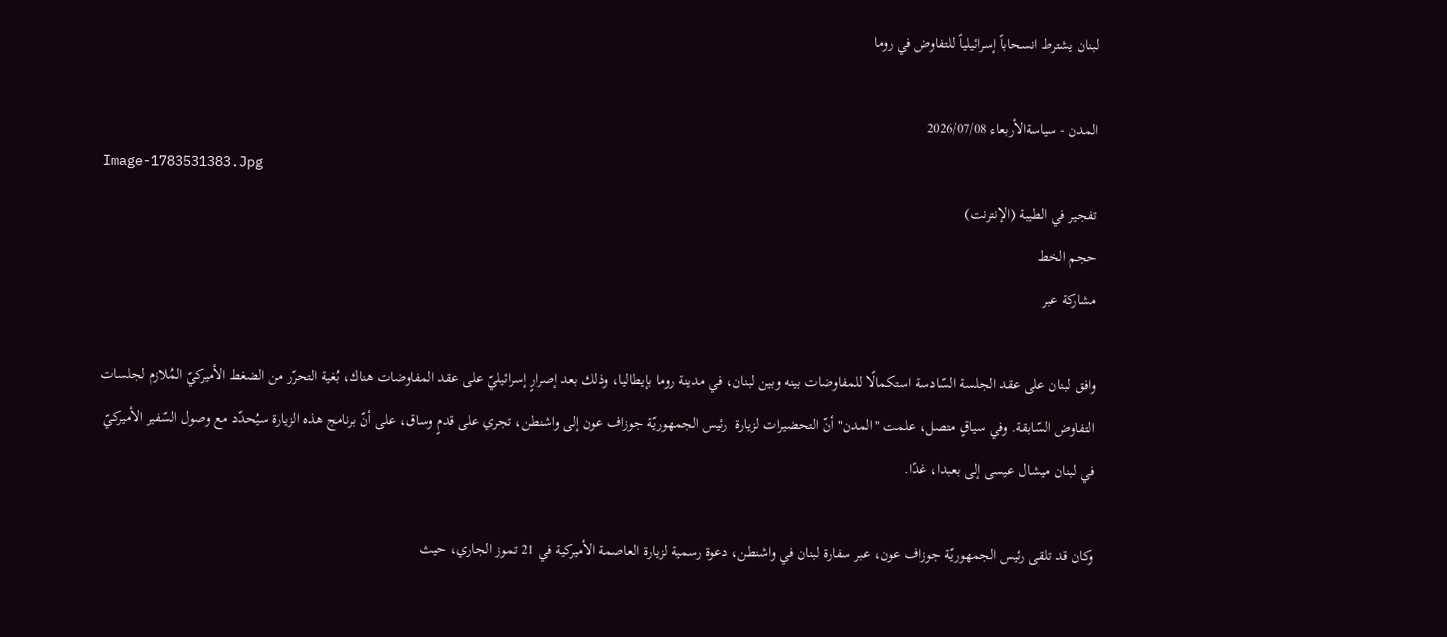لبنان يشترط انسحاباً إسرائيلياً للتفاوض في روما

المدن - سياسةالأربعاء 2026/07/08
Image-1783531383.Jpg
تفجير في الطيبة (الإنترنت)
حجم الخط
مشاركة عبر

وافق لبنان على عقد الجلسة السّادسة استكمالًا للمفاوضات بينه وبين لبنان، في مدينة روما بإيطاليا، وذلك بعد إصرارٍ إسرائيليّ على عقد المفاوضات هناك، بُغية التحرّر من الضغط الأميركيّ المُلازم لجلسات التفاوض السّابقة. وفي سياقٍ متصل، علمت "المدن" أنّ التحضيرات لزيارة  رئيس الجمهوريّة جوزاف عون إلى واشنطن، تجري على قدمٍ وساق، على أنّ برنامج هذه الزيارة سيُحدّد مع وصول السّفير الأميركيّ في لبنان ميشال عيسى إلى بعبدا، غدًا.

وكان قد تلقى رئيس الجمهوريّة جوزاف عون، عبر سفارة لبنان في واشنطن، دعوة رسمية لزيارة العاصمة الأميركية في 21 تموز الجاري، حيث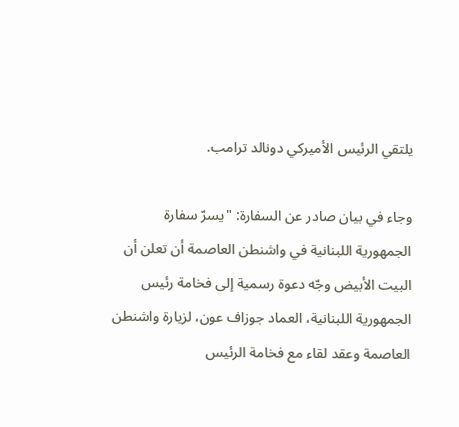يلتقي الرئيس الأميركي دونالد ترامب.

وجاء في بيان صادر عن السفارة: "يسرّ سفارة الجمهورية اللبنانية في واشنطن العاصمة أن تعلن أن البيت الأبيض وجّه دعوة رسمية إلى فخامة رئيس الجمهورية اللبنانية، العماد جوزاف عون، لزيارة واشنطن العاصمة وعقد لقاء مع فخامة الرئيس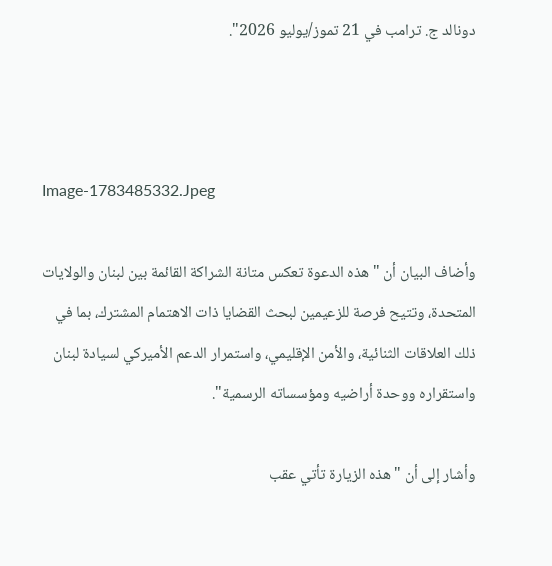دونالد ج. ترامب في 21 تموز/يوليو 2026".



Image-1783485332.Jpeg

وأضاف البيان أن "هذه الدعوة تعكس متانة الشراكة القائمة بين لبنان والولايات المتحدة، وتتيح فرصة للزعيمين لبحث القضايا ذات الاهتمام المشترك، بما في ذلك العلاقات الثنائية، والأمن الإقليمي، واستمرار الدعم الأميركي لسيادة لبنان واستقراره ووحدة أراضيه ومؤسساته الرسمية".

وأشار إلى أن "هذه الزيارة تأتي عقب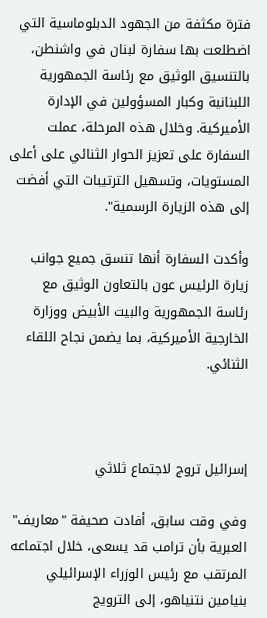فترة مكثفة من الجهود الدبلوماسية التي اضطلعت بها سفارة لبنان في واشنطن، بالتنسيق الوثيق مع رئاسة الجمهورية اللبنانية وكبار المسؤولين في الإدارة الأميركية. وخلال هذه المرحلة، عملت السفارة على تعزيز الحوار الثنائي على أعلى المستويات، وتسهيل الترتيبات التي أفضت إلى هذه الزيارة الرسمية".

وأكدت السفارة أنها تنسق جميع جوانب زيارة الرئيس عون بالتعاون الوثيق مع رئاسة الجمهورية والبيت الأبيض ووزارة الخارجية الأميركية، بما يضمن نجاح اللقاء الثنائي.



إسرائيل تروج لاجتماع ثلاثي

وفي وقت سابق، أفادت صحيفة "معاريف" العبرية بأن ترامب قد يسعى، خلال اجتماعه المرتقب مع رئيس الوزراء الإسرائيلي بنيامين نتنياهو، إلى الترويج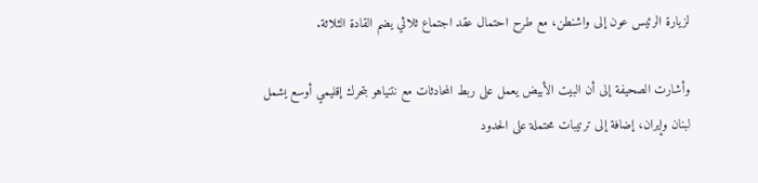لزيارة الرئيس عون إلى واشنطن، مع طرح احتمال عقد اجتماع ثلاثي يضم القادة الثلاثة.

وأشارت الصحيفة إلى أن البيت الأبيض يعمل على ربط المحادثات مع نتنياهو بتحرك إقليمي أوسع يشمل لبنان وإيران، إضافة إلى ترتيبات محتملة على الحدود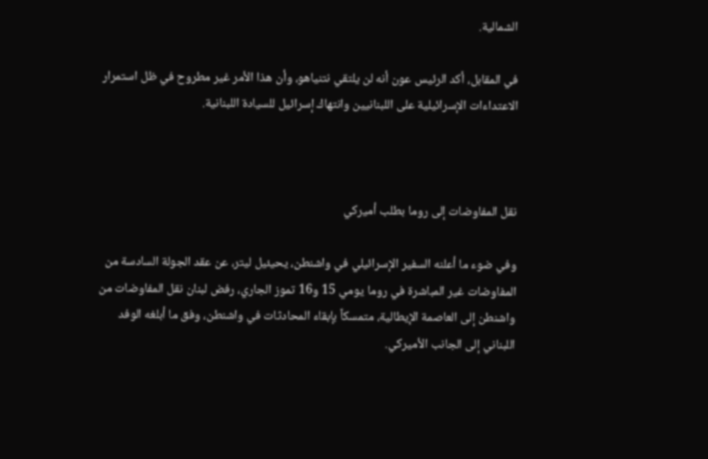الشمالية.

في المقابل، أكد الرئيس عون أنه لن يلتقي نتنياهو، وأن هذا الأمر غير مطروح في ظل استمرار الاعتداءات الإسرائيلية على اللبنانيين وانتهاك إسرائيل للسيادة اللبنانية.



نقل المفاوضات إلى روما بطلب أميركي

وفي ضوء ما أعلنه السفير الإسرائيلي في واشنطن، يحيئيل ليتر، عن عقد الجولة السادسة من المفاوضات غير المباشرة في روما يومي 15 و16 تموز الجاري، رفض لبنان نقل المفاوضات من واشنطن إلى العاصمة الإيطالية، متمسكاً بإبقاء المحادثات في واشنطن، وفق ما أبلغه الوفد اللبناني إلى الجانب الأميركي.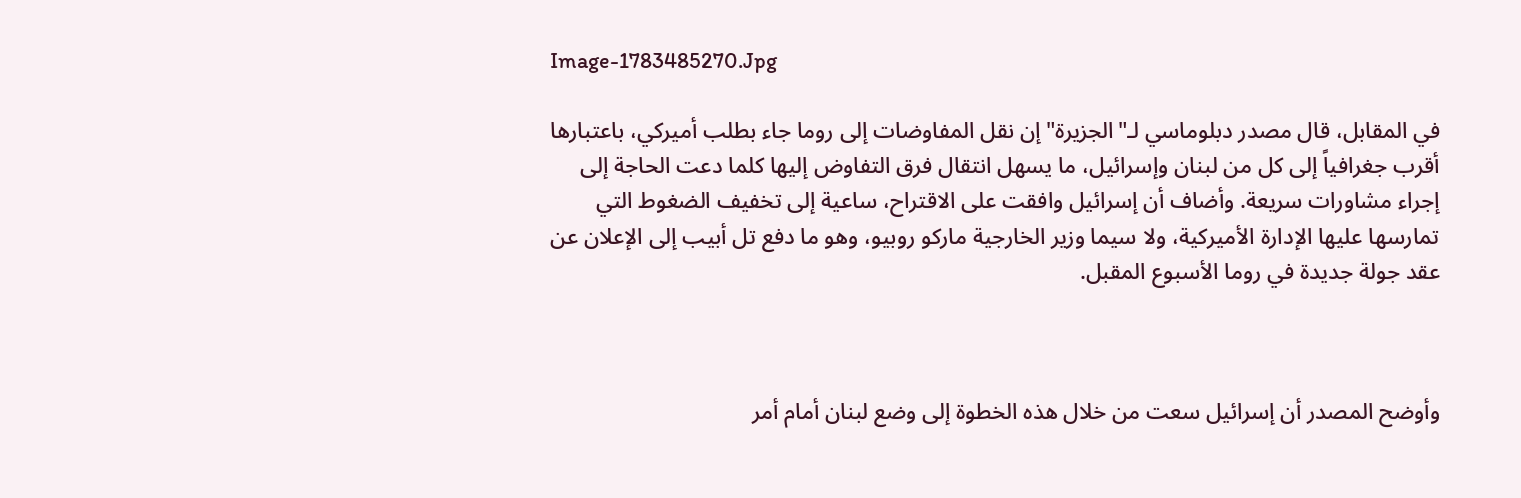Image-1783485270.Jpg

في المقابل، قال مصدر دبلوماسي لـ"الجزيرة" إن نقل المفاوضات إلى روما جاء بطلب أميركي، باعتبارها أقرب جغرافياً إلى كل من لبنان وإسرائيل، ما يسهل انتقال فرق التفاوض إليها كلما دعت الحاجة إلى إجراء مشاورات سريعة. وأضاف أن إسرائيل وافقت على الاقتراح، ساعية إلى تخفيف الضغوط التي تمارسها عليها الإدارة الأميركية، ولا سيما وزير الخارجية ماركو روبيو، وهو ما دفع تل أبيب إلى الإعلان عن عقد جولة جديدة في روما الأسبوع المقبل.



وأوضح المصدر أن إسرائيل سعت من خلال هذه الخطوة إلى وضع لبنان أمام أمر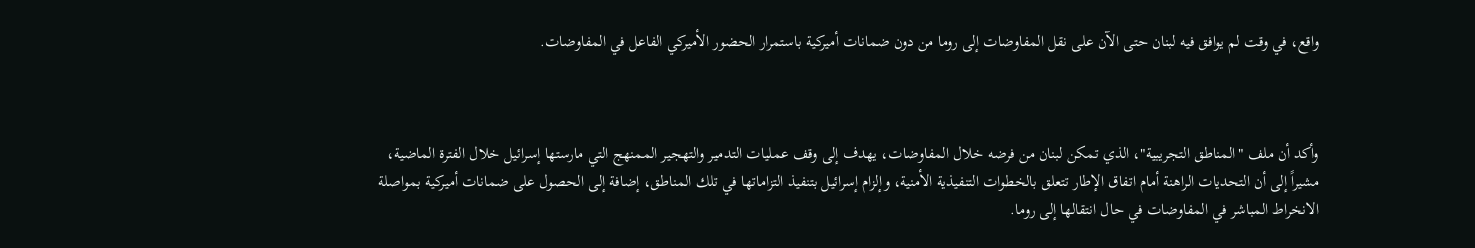واقع، في وقت لم يوافق فيه لبنان حتى الآن على نقل المفاوضات إلى روما من دون ضمانات أميركية باستمرار الحضور الأميركي الفاعل في المفاوضات.



وأكد أن ملف "المناطق التجريبية"، الذي تمكن لبنان من فرضه خلال المفاوضات، يهدف إلى وقف عمليات التدمير والتهجير الممنهج التي مارستها إسرائيل خلال الفترة الماضية، مشيراً إلى أن التحديات الراهنة أمام اتفاق الإطار تتعلق بالخطوات التنفيذية الأمنية، وإلزام إسرائيل بتنفيذ التزاماتها في تلك المناطق، إضافة إلى الحصول على ضمانات أميركية بمواصلة الانخراط المباشر في المفاوضات في حال انتقالها إلى روما.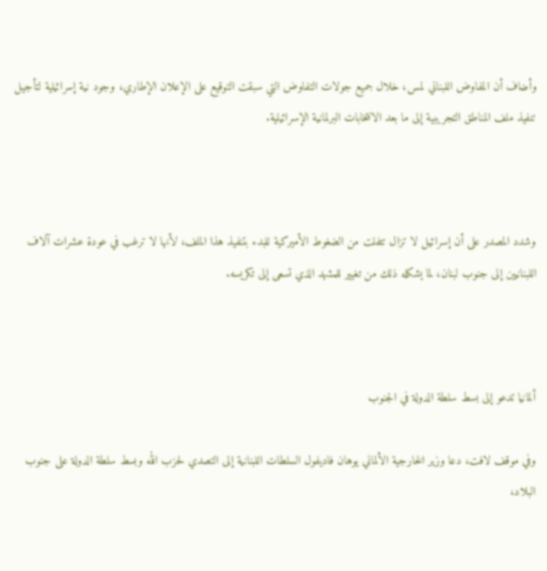وأضاف أن المفاوض اللبناني لمس، خلال جميع جولات التفاوض التي سبقت التوقيع على الإعلان الإطاري، وجود نية إسرائيلية لتأجيل تنفيذ ملف المناطق التجريبية إلى ما بعد الانتخابات البرلمانية الإسرائيلية.



وشدد المصدر على أن إسرائيل لا تزال تتفلت من الضغوط الأميركية للبدء بتنفيذ هذا الملف، لأنها لا ترغب في عودة عشرات آلاف اللبنانيين إلى جنوب لبنان، لما يشكله ذلك من تغيير للمشهد الذي تسعى إلى تكريسه.



ألمانيا تدعو إلى بسط سلطة الدولة في الجنوب

وفي موقف لافت، دعا وزير الخارجية الألماني يوهان فاديفول السلطات اللبنانية إلى التصدي لحزب الله وبسط سلطة الدولة على جنوب البلاد،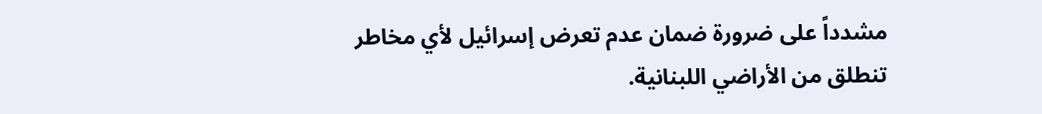مشدداً على ضرورة ضمان عدم تعرض إسرائيل لأي مخاطر تنطلق من الأراضي اللبنانية.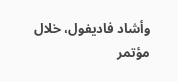وأشاد فاديفول، خلال مؤتمر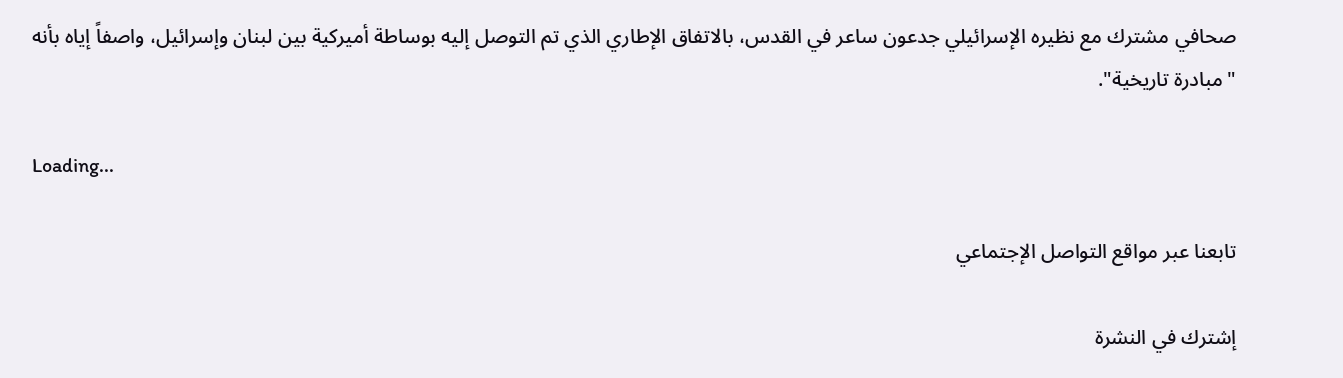صحافي مشترك مع نظيره الإسرائيلي جدعون ساعر في القدس، بالاتفاق الإطاري الذي تم التوصل إليه بوساطة أميركية بين لبنان وإسرائيل، واصفاً إياه بأنه "مبادرة تاريخية".

Loading...

تابعنا عبر مواقع التواصل الإجتماعي

إشترك في النشرة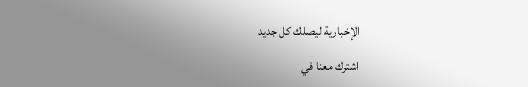الإخبارية ليصلك كل جديد

اشترك معنا في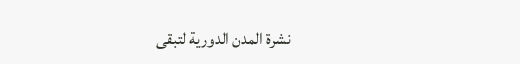نشرة المدن الدورية لتبقى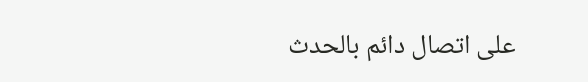على اتصال دائم بالحدث